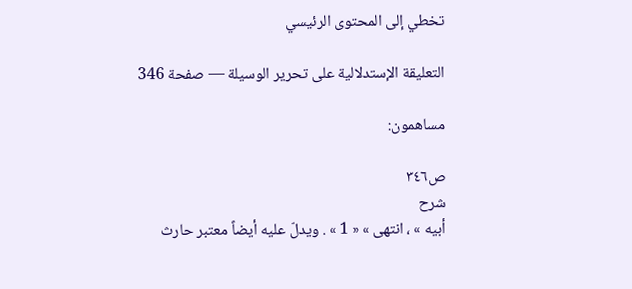تخطي إلى المحتوى الرئيسي

التعليقة الإستدلالية على تحرير الوسيلة — صفحة 346

مساهمون:

ص٣٤٦
شرح
أبيه » ، انتهى » « 1 » . ويدلّ عليه أيضاً معتبر حارث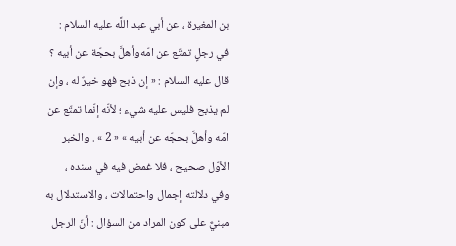بن المغيرة ، عن أبي عبد اللَّه عليه السلام : في رجلٍ تمتّع عن امّه‌وأهلَّ بحجّة عن أبيه ؟ قال عليه السلام : « إن ذبح فهو خيرٌ له ، وإن لم يذبح فليس عليه شيء ؛ لأنّه إنّما تمتّع عن امّه وأهلَّ بحجّه عن أبيه » « 2 » . والخبر الأوّل صحيح ، فلا غمض فيه في سنده ، وفي دلالته إجمال واحتمالات ، والاستدلال به مبنيٌّ على كون المراد من السؤال : أنّ الرجل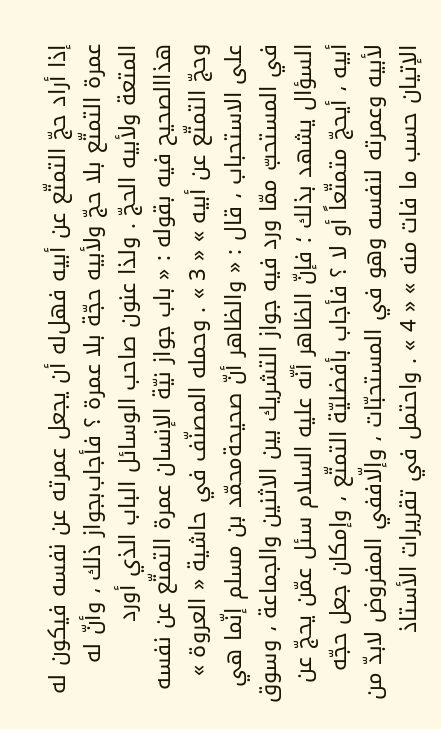إذا أراد حجّ التمتّع عن أبيه فهل‌له أن يجعل عمرته عن نفسه فيكون له عمرة التمتّع بلا حجّ ولأبيه حجّة بلا عمرة ؟ فأجاب‌بجواز ذلك ، وأنّ له المتعة ولأبيه الحجّ . ولذا عنون صاحب الوسائل الباب الذي أورد هذاالصحيح فيه بقوله : « باب جواز نيّة الإنسان عمرة التمتّع عن نفسه وحجّ التمتّع عن أبيه » « 3 » . وحمله المصنّف في حاشية « العروة » على الاستحباب ، قال : « والظاهر أنّ صحيحةمحمّد بن مسلم إنّما هي في المستحبّ ممّا ورد فيه جواز التشريك بين الاثنين والجماعة ، وسوق السؤال يشهد بذلك ؛ فإنّ الظاهر أنّه عليه السلام سئل عمّن يحجّ عن أبيه ، أيحجّ متمتّعاً أو لا ؟ فأجاب بأفضليّة التمتّع ، وإمكان جعل حجّه لأبيه وعمرته لنفسه وهو في المستحبّات ، وإلّاففي المفروض لابدّ من الإتيان حسب ما فات منه » « 4 » . واحتمل في تقريرات الأستاذ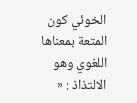الخوئي كون المتعة بمعناها اللغوي وهو الالتذاذ : «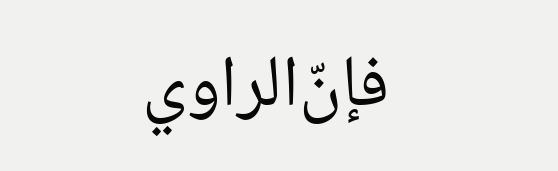فإن‌ّالراوي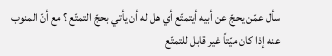سأل عمّن يحجّ عن أبيه أيتمتّع أي هل له أن يأتي بحجّ التمتّع ؟ مع أنّ المنوب عنه إذا كان ميّتاً غير قابل للتمتّع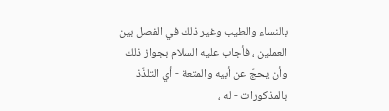بالنساء والطيب وغير ذلك في الفصل بين العملين ، فأجاب عليه السلام بجواز ذلك وأن يحجّ عن أبيه والمتعة - أي التلذّذ بالمذكورات - له ،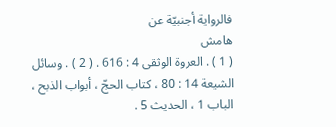فالرواية أجنبيّة عن
هامش
( 1 ) . العروة الوثقى 4 : 616 . ( 2 ) . وسائل الشيعة 14 : 80 ، كتاب الحجّ ، أبواب الذبح ، الباب 1 ، الحديث 5 .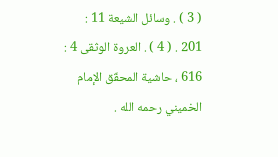( 3 ) . وسائل الشيعة 11 : 201 . ( 4 ) . العروة الوثقى 4 : 616 ، حاشية المحقّق الإمام الخميني رحمه الله .